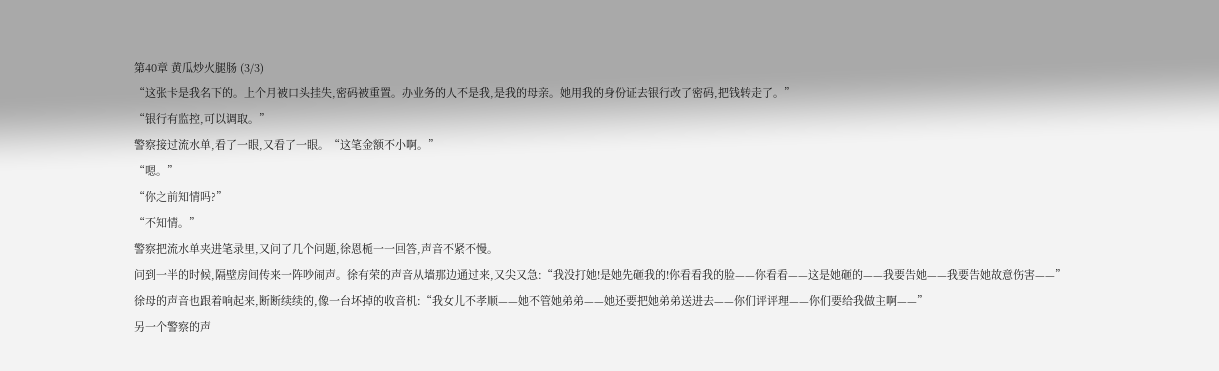第40章 黄瓜炒火腿肠 (3/3)
“这张卡是我名下的。上个月被口头挂失,密码被重置。办业务的人不是我,是我的母亲。她用我的身份证去银行改了密码,把钱转走了。”
“银行有监控,可以调取。”
警察接过流水单,看了一眼,又看了一眼。“这笔金额不小啊。”
“嗯。”
“你之前知情吗?”
“不知情。”
警察把流水单夹进笔录里,又问了几个问题,徐恩栀一一回答,声音不紧不慢。
问到一半的时候,隔壁房间传来一阵吵闹声。徐有荣的声音从墙那边通过来,又尖又急:“我没打她!是她先砸我的!你看看我的脸——你看看——这是她砸的——我要告她——我要告她故意伤害——”
徐母的声音也跟着响起来,断断续续的,像一台坏掉的收音机:“我女儿不孝顺——她不管她弟弟——她还要把她弟弟送进去——你们评评理——你们要给我做主啊——”
另一个警察的声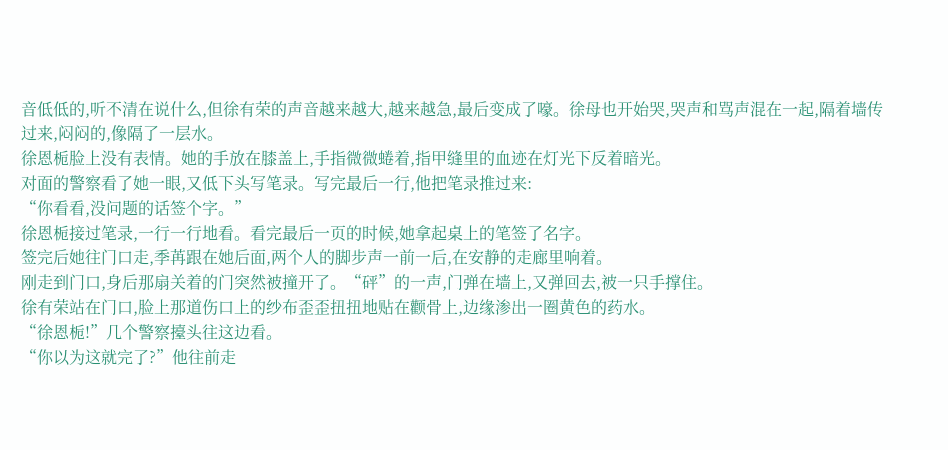音低低的,听不清在说什么,但徐有荣的声音越来越大,越来越急,最后变成了嚎。徐母也开始哭,哭声和骂声混在一起,隔着墙传过来,闷闷的,像隔了一层水。
徐恩栀脸上没有表情。她的手放在膝盖上,手指微微蜷着,指甲缝里的血迹在灯光下反着暗光。
对面的警察看了她一眼,又低下头写笔录。写完最后一行,他把笔录推过来:
“你看看,没问题的话签个字。”
徐恩栀接过笔录,一行一行地看。看完最后一页的时候,她拿起桌上的笔签了名字。
签完后她往门口走,季苒跟在她后面,两个人的脚步声一前一后,在安静的走廊里响着。
刚走到门口,身后那扇关着的门突然被撞开了。“砰”的一声,门弹在墙上,又弹回去,被一只手撑住。
徐有荣站在门口,脸上那道伤口上的纱布歪歪扭扭地贴在颧骨上,边缘渗出一圈黄色的药水。
“徐恩栀!”几个警察擡头往这边看。
“你以为这就完了?”他往前走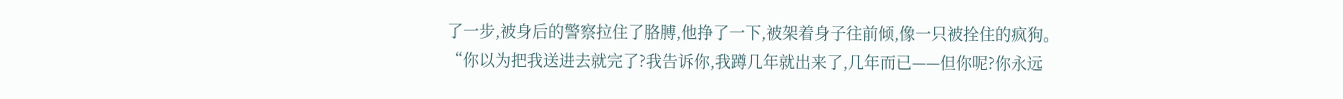了一步,被身后的警察拉住了胳膊,他挣了一下,被架着身子往前倾,像一只被拴住的疯狗。
“你以为把我送进去就完了?我告诉你,我蹲几年就出来了,几年而已——但你呢?你永远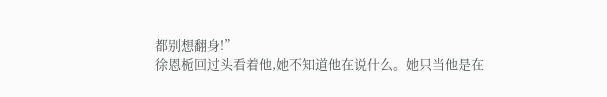都别想翻身!”
徐恩栀回过头看着他,她不知道他在说什么。她只当他是在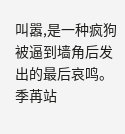叫嚣,是一种疯狗被逼到墙角后发出的最后哀鸣。
季苒站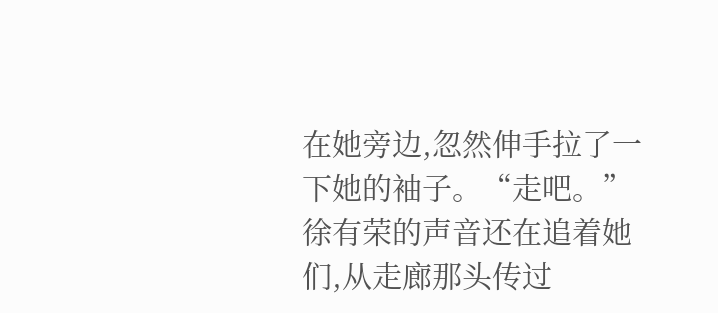在她旁边,忽然伸手拉了一下她的袖子。“走吧。”
徐有荣的声音还在追着她们,从走廊那头传过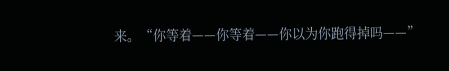来。“你等着——你等着——你以为你跑得掉吗——”